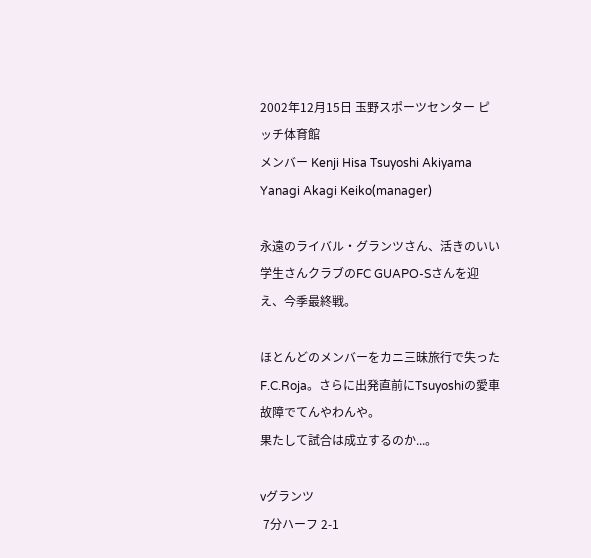2002年12月15日 玉野スポーツセンター ピッチ体育館
メンバー Kenji Hisa Tsuyoshi Akiyama Yanagi Akagi Keiko(manager)

永遠のライバル・グランツさん、活きのいい学生さんクラブのFC GUAPO-Sさんを迎え、今季最終戦。

ほとんどのメンバーをカニ三昧旅行で失ったF.C.Roja。さらに出発直前にTsuyoshiの愛車故障でてんやわんや。
果たして試合は成立するのか...。

vグランツ
 7分ハーフ 2-1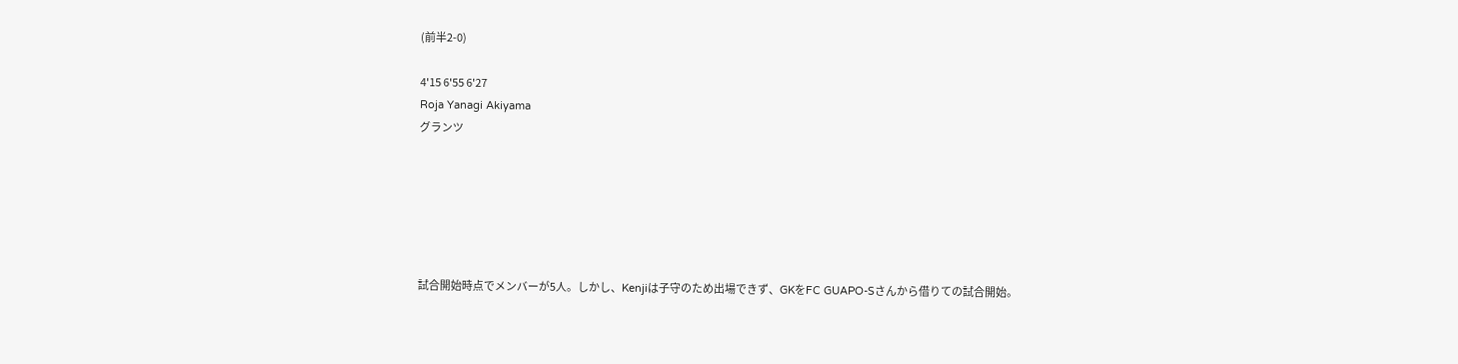(前半2-0)

4'15 6'55 6'27
Roja Yanagi Akiyama
グランツ






試合開始時点でメンバーが5人。しかし、Kenjiは子守のため出場できず、GKをFC GUAPO-Sさんから借りての試合開始。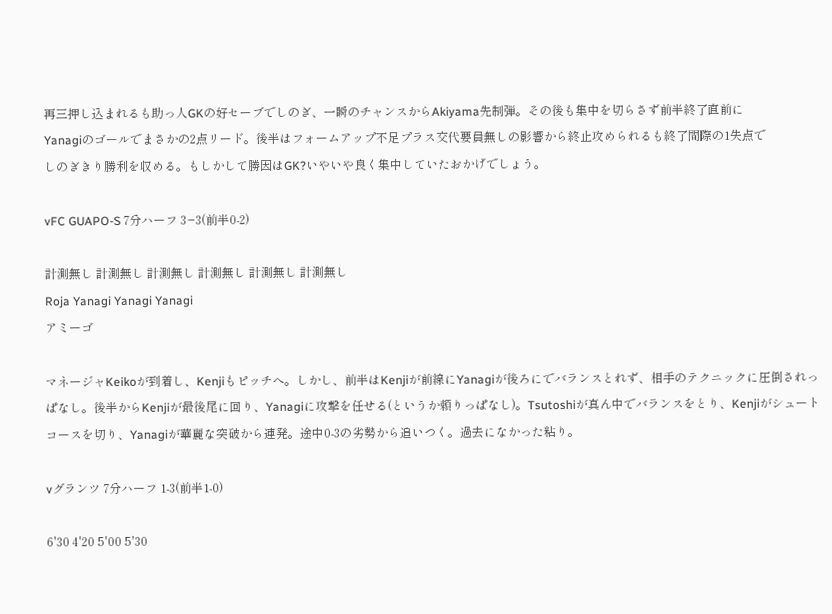再三押し込まれるも助っ人GKの好セーブでしのぎ、一瞬のチャンスからAkiyama先制弾。その後も集中を切らさず前半終了直前に
Yanagiのゴールでまさかの2点リード。後半はフォームアップ不足プラス交代要員無しの影響から終止攻められるも終了間際の1失点で
しのぎきり勝利を収める。もしかして勝因はGK?いやいや良く集中していたおかげでしょう。

vFC GUAPO-S 7分ハーフ 3−3(前半0-2)

計測無し 計測無し 計測無し 計測無し 計測無し 計測無し
Roja Yanagi Yanagi Yanagi
アミーゴ

マネージャKeikoが到着し、Kenjiもピッチへ。しかし、前半はKenjiが前線にYanagiが後ろにでバランスとれず、相手のテクニックに圧倒されっぱなし。後半からKenjiが最後尾に回り、Yanagiに攻撃を任せる(というか頼りっぱなし)。Tsutoshiが真ん中でバランスをとり、Kenjiがシュートコースを切り、Yanagiが華麗な突破から連発。途中0-3の劣勢から追いつく。過去になかった粘り。

vグランツ 7分ハーフ 1-3(前半1-0)

6'30 4'20 5'00 5'30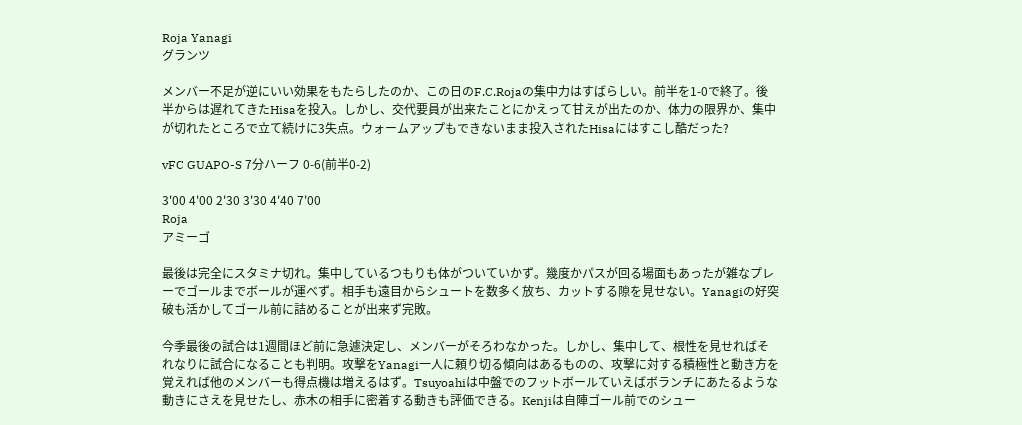Roja Yanagi
グランツ

メンバー不足が逆にいい効果をもたらしたのか、この日のF.C.Rojaの集中力はすばらしい。前半を1-0で終了。後半からは遅れてきたHisaを投入。しかし、交代要員が出来たことにかえって甘えが出たのか、体力の限界か、集中が切れたところで立て続けに3失点。ウォームアップもできないまま投入されたHisaにはすこし酷だった?

vFC GUAPO-S 7分ハーフ 0-6(前半0-2)

3'00 4'00 2'30 3'30 4'40 7'00
Roja
アミーゴ

最後は完全にスタミナ切れ。集中しているつもりも体がついていかず。幾度かパスが回る場面もあったが雑なプレーでゴールまでボールが運べず。相手も遠目からシュートを数多く放ち、カットする隙を見せない。Yanagiの好突破も活かしてゴール前に詰めることが出来ず完敗。

今季最後の試合は1週間ほど前に急遽決定し、メンバーがそろわなかった。しかし、集中して、根性を見せればそれなりに試合になることも判明。攻撃をYanagi一人に頼り切る傾向はあるものの、攻撃に対する積極性と動き方を覚えれば他のメンバーも得点機は増えるはず。Tsuyoahiは中盤でのフットボールていえばボランチにあたるような動きにさえを見せたし、赤木の相手に密着する動きも評価できる。Kenjiは自陣ゴール前でのシュー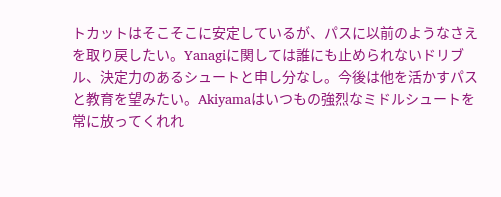トカットはそこそこに安定しているが、パスに以前のようなさえを取り戻したい。Yanagiに関しては誰にも止められないドリブル、決定力のあるシュートと申し分なし。今後は他を活かすパスと教育を望みたい。Akiyamaはいつもの強烈なミドルシュートを常に放ってくれれ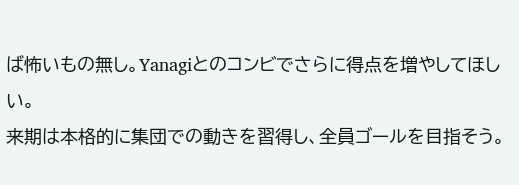ば怖いもの無し。Yanagiとのコンビでさらに得点を増やしてほしい。
来期は本格的に集団での動きを習得し、全員ゴールを目指そう。